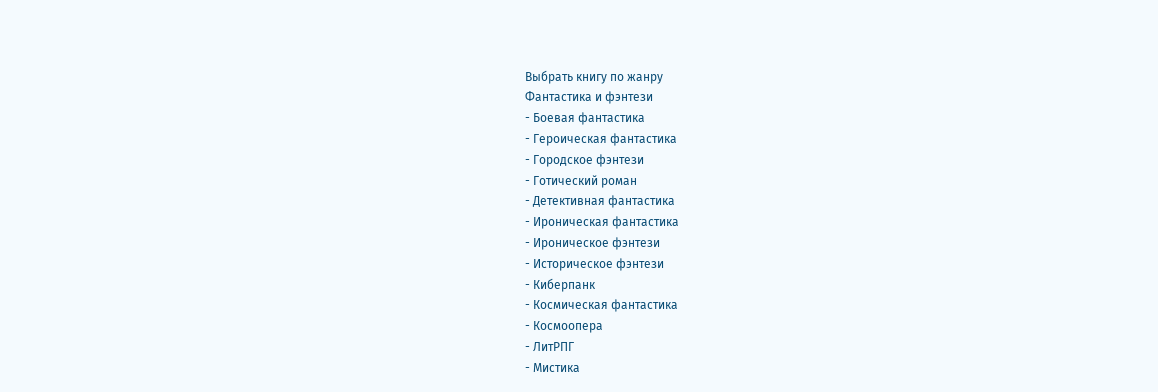Выбрать книгу по жанру
Фантастика и фэнтези
- Боевая фантастика
- Героическая фантастика
- Городское фэнтези
- Готический роман
- Детективная фантастика
- Ироническая фантастика
- Ироническое фэнтези
- Историческое фэнтези
- Киберпанк
- Космическая фантастика
- Космоопера
- ЛитРПГ
- Мистика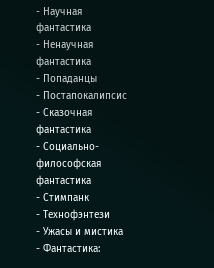- Научная фантастика
- Ненаучная фантастика
- Попаданцы
- Постапокалипсис
- Сказочная фантастика
- Социально-философская фантастика
- Стимпанк
- Технофэнтези
- Ужасы и мистика
- Фантастика: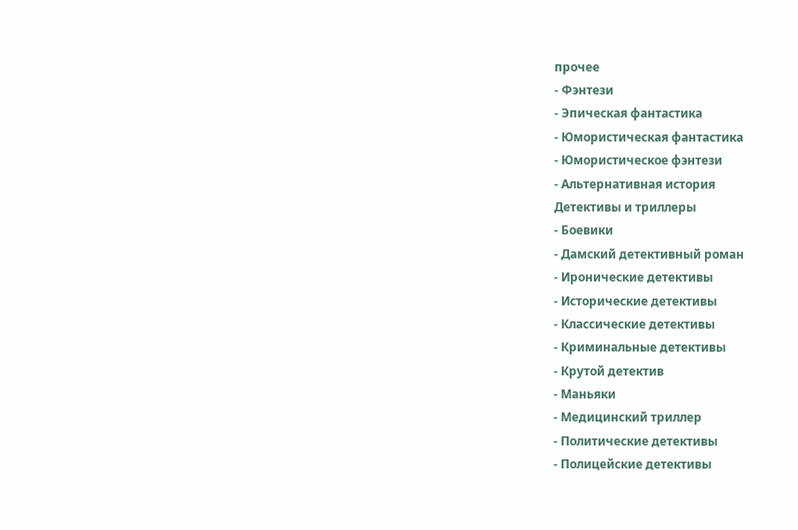прочее
- Фэнтези
- Эпическая фантастика
- Юмористическая фантастика
- Юмористическое фэнтези
- Альтернативная история
Детективы и триллеры
- Боевики
- Дамский детективный роман
- Иронические детективы
- Исторические детективы
- Классические детективы
- Криминальные детективы
- Крутой детектив
- Маньяки
- Медицинский триллер
- Политические детективы
- Полицейские детективы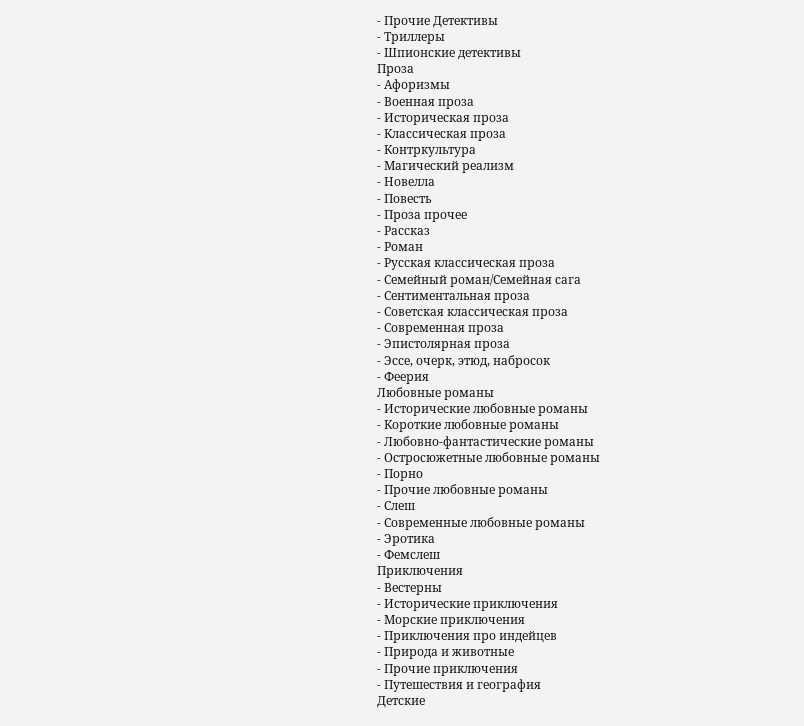- Прочие Детективы
- Триллеры
- Шпионские детективы
Проза
- Афоризмы
- Военная проза
- Историческая проза
- Классическая проза
- Контркультура
- Магический реализм
- Новелла
- Повесть
- Проза прочее
- Рассказ
- Роман
- Русская классическая проза
- Семейный роман/Семейная сага
- Сентиментальная проза
- Советская классическая проза
- Современная проза
- Эпистолярная проза
- Эссе, очерк, этюд, набросок
- Феерия
Любовные романы
- Исторические любовные романы
- Короткие любовные романы
- Любовно-фантастические романы
- Остросюжетные любовные романы
- Порно
- Прочие любовные романы
- Слеш
- Современные любовные романы
- Эротика
- Фемслеш
Приключения
- Вестерны
- Исторические приключения
- Морские приключения
- Приключения про индейцев
- Природа и животные
- Прочие приключения
- Путешествия и география
Детские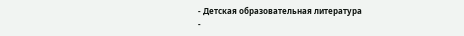- Детская образовательная литература
-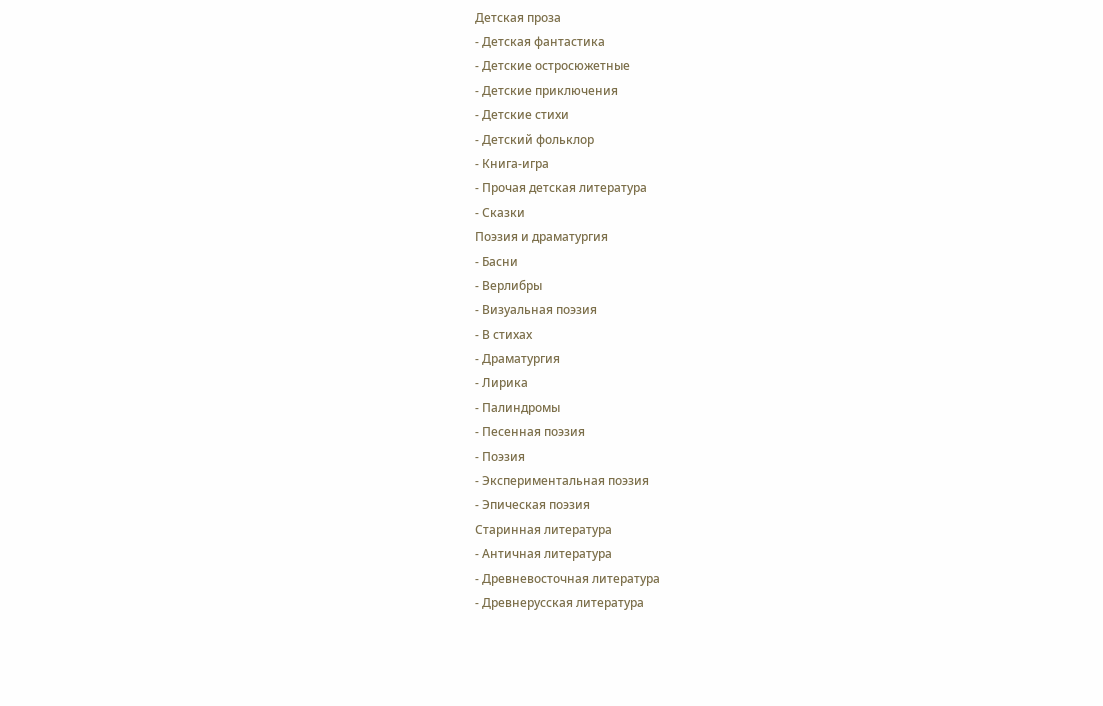Детская проза
- Детская фантастика
- Детские остросюжетные
- Детские приключения
- Детские стихи
- Детский фольклор
- Книга-игра
- Прочая детская литература
- Сказки
Поэзия и драматургия
- Басни
- Верлибры
- Визуальная поэзия
- В стихах
- Драматургия
- Лирика
- Палиндромы
- Песенная поэзия
- Поэзия
- Экспериментальная поэзия
- Эпическая поэзия
Старинная литература
- Античная литература
- Древневосточная литература
- Древнерусская литература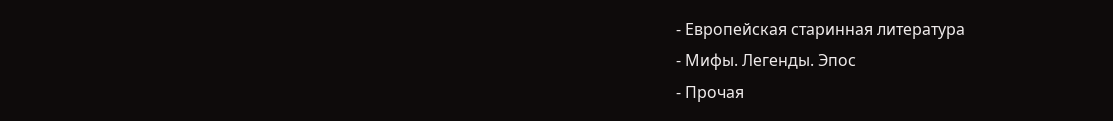- Европейская старинная литература
- Мифы. Легенды. Эпос
- Прочая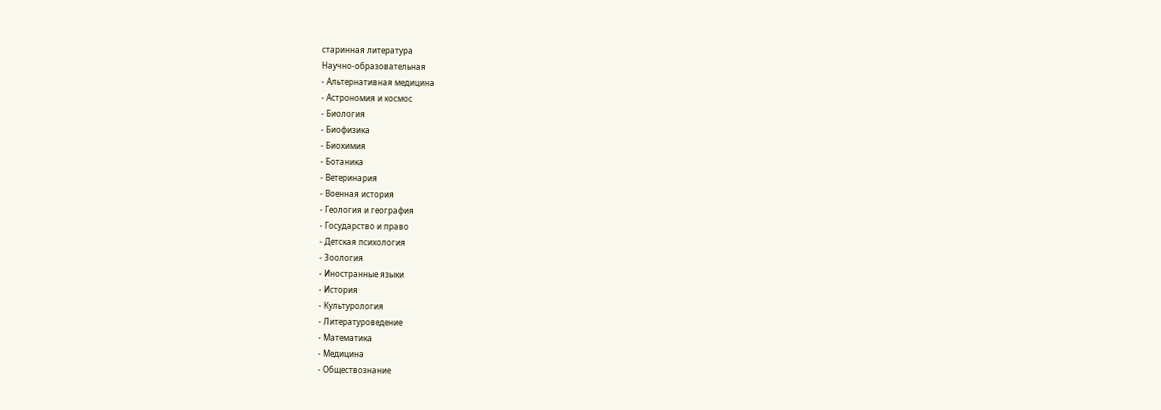старинная литература
Научно-образовательная
- Альтернативная медицина
- Астрономия и космос
- Биология
- Биофизика
- Биохимия
- Ботаника
- Ветеринария
- Военная история
- Геология и география
- Государство и право
- Детская психология
- Зоология
- Иностранные языки
- История
- Культурология
- Литературоведение
- Математика
- Медицина
- Обществознание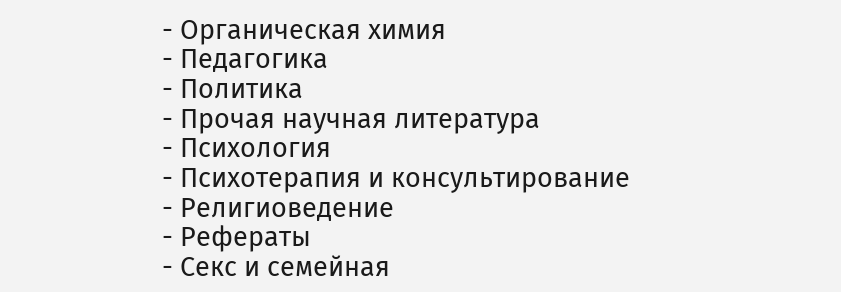- Органическая химия
- Педагогика
- Политика
- Прочая научная литература
- Психология
- Психотерапия и консультирование
- Религиоведение
- Рефераты
- Секс и семейная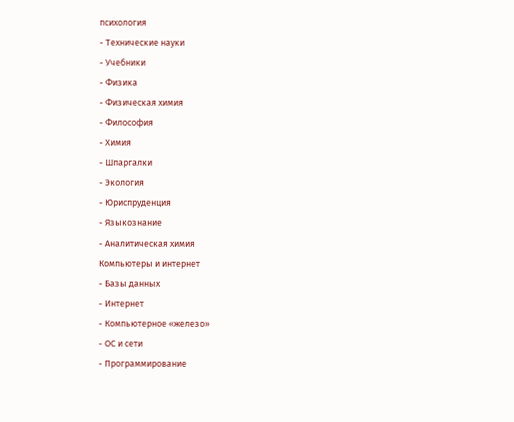психология
- Технические науки
- Учебники
- Физика
- Физическая химия
- Философия
- Химия
- Шпаргалки
- Экология
- Юриспруденция
- Языкознание
- Аналитическая химия
Компьютеры и интернет
- Базы данных
- Интернет
- Компьютерное «железо»
- ОС и сети
- Программирование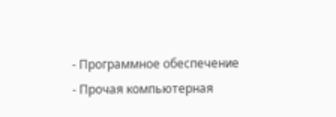- Программное обеспечение
- Прочая компьютерная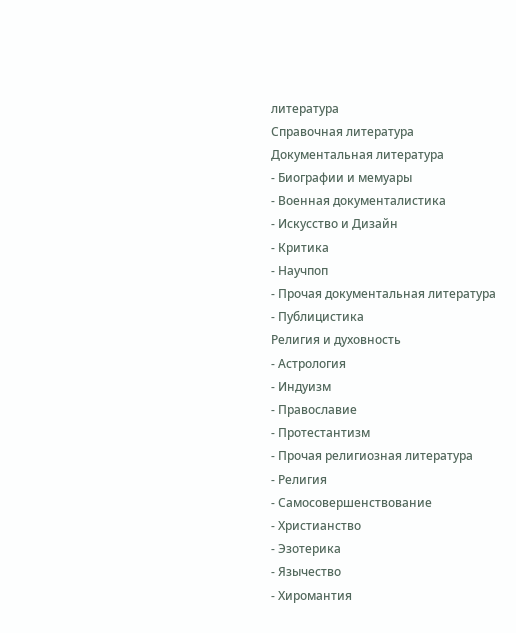литература
Справочная литература
Документальная литература
- Биографии и мемуары
- Военная документалистика
- Искусство и Дизайн
- Критика
- Научпоп
- Прочая документальная литература
- Публицистика
Религия и духовность
- Астрология
- Индуизм
- Православие
- Протестантизм
- Прочая религиозная литература
- Религия
- Самосовершенствование
- Христианство
- Эзотерика
- Язычество
- Хиромантия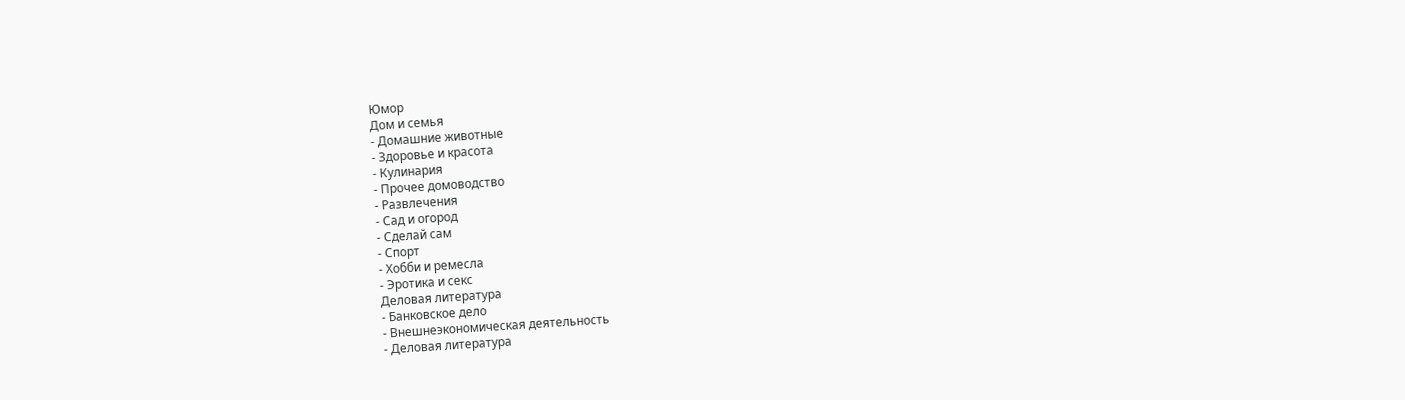Юмор
Дом и семья
- Домашние животные
- Здоровье и красота
- Кулинария
- Прочее домоводство
- Развлечения
- Сад и огород
- Сделай сам
- Спорт
- Хобби и ремесла
- Эротика и секс
Деловая литература
- Банковское дело
- Внешнеэкономическая деятельность
- Деловая литература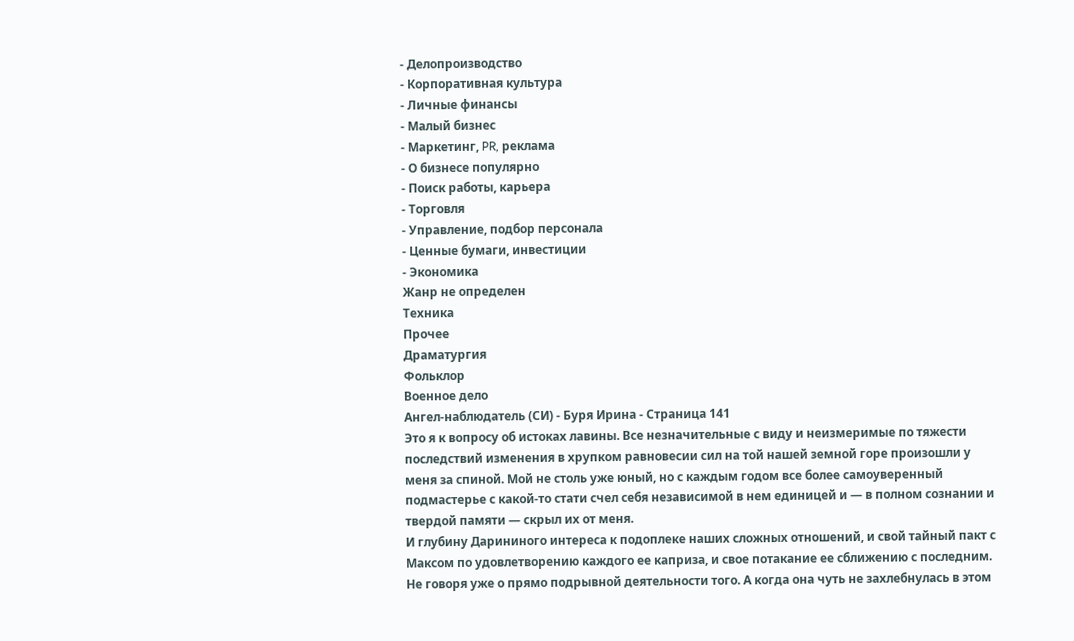- Делопроизводство
- Корпоративная культура
- Личные финансы
- Малый бизнес
- Маркетинг, PR, реклама
- О бизнесе популярно
- Поиск работы, карьера
- Торговля
- Управление, подбор персонала
- Ценные бумаги, инвестиции
- Экономика
Жанр не определен
Техника
Прочее
Драматургия
Фольклор
Военное дело
Ангел-наблюдатель (СИ) - Буря Ирина - Страница 141
Это я к вопросу об истоках лавины. Все незначительные с виду и неизмеримые по тяжести последствий изменения в хрупком равновесии сил на той нашей земной горе произошли у меня за спиной. Мой не столь уже юный, но с каждым годом все более самоуверенный подмастерье с какой-то стати счел себя независимой в нем единицей и — в полном сознании и твердой памяти — скрыл их от меня.
И глубину Дарининого интереса к подоплеке наших сложных отношений, и свой тайный пакт с Максом по удовлетворению каждого ее каприза, и свое потакание ее сближению с последним. Не говоря уже о прямо подрывной деятельности того. А когда она чуть не захлебнулась в этом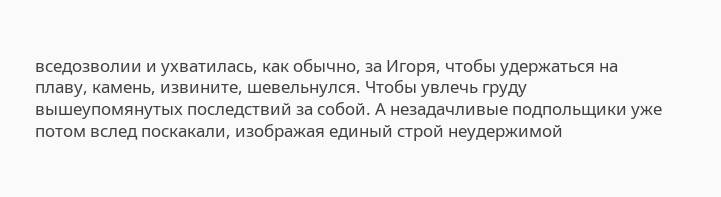вседозволии и ухватилась, как обычно, за Игоря, чтобы удержаться на плаву, камень, извините, шевельнулся. Чтобы увлечь груду вышеупомянутых последствий за собой. А незадачливые подпольщики уже потом вслед поскакали, изображая единый строй неудержимой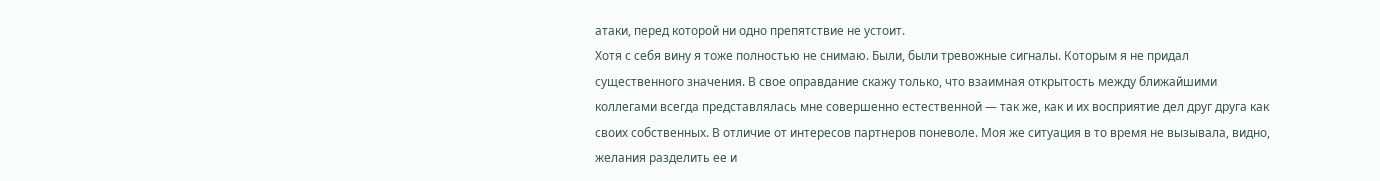атаки, перед которой ни одно препятствие не устоит.
Хотя с себя вину я тоже полностью не снимаю. Были, были тревожные сигналы. Которым я не придал существенного значения. В свое оправдание скажу только, что взаимная открытость между ближайшими коллегами всегда представлялась мне совершенно естественной — так же, как и их восприятие дел друг друга как своих собственных. В отличие от интересов партнеров поневоле. Моя же ситуация в то время не вызывала, видно, желания разделить ее и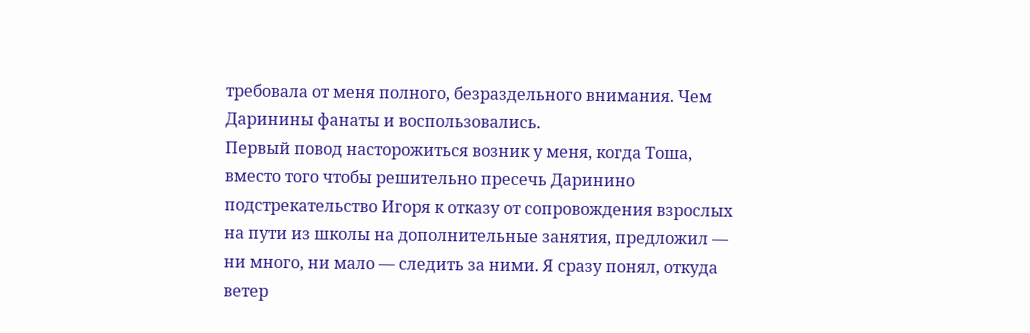требовала от меня полного, безраздельного внимания. Чем Даринины фанаты и воспользовались.
Первый повод насторожиться возник у меня, когда Тоша, вместо того чтобы решительно пресечь Даринино подстрекательство Игоря к отказу от сопровождения взрослых на пути из школы на дополнительные занятия, предложил — ни много, ни мало — следить за ними. Я сразу понял, откуда ветер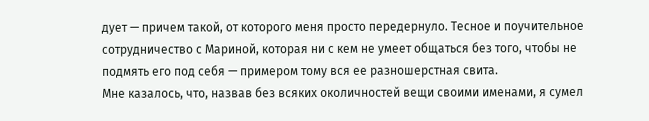дует — причем такой, от которого меня просто передернуло. Тесное и поучительное сотрудничество с Мариной, которая ни с кем не умеет общаться без того, чтобы не подмять его под себя — примером тому вся ее разношерстная свита.
Мне казалось, что, назвав без всяких околичностей вещи своими именами, я сумел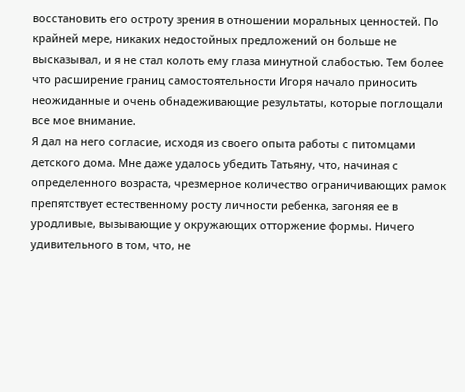восстановить его остроту зрения в отношении моральных ценностей. По крайней мере, никаких недостойных предложений он больше не высказывал, и я не стал колоть ему глаза минутной слабостью. Тем более что расширение границ самостоятельности Игоря начало приносить неожиданные и очень обнадеживающие результаты, которые поглощали все мое внимание.
Я дал на него согласие, исходя из своего опыта работы с питомцами детского дома. Мне даже удалось убедить Татьяну, что, начиная с определенного возраста, чрезмерное количество ограничивающих рамок препятствует естественному росту личности ребенка, загоняя ее в уродливые, вызывающие у окружающих отторжение формы. Ничего удивительного в том, что, не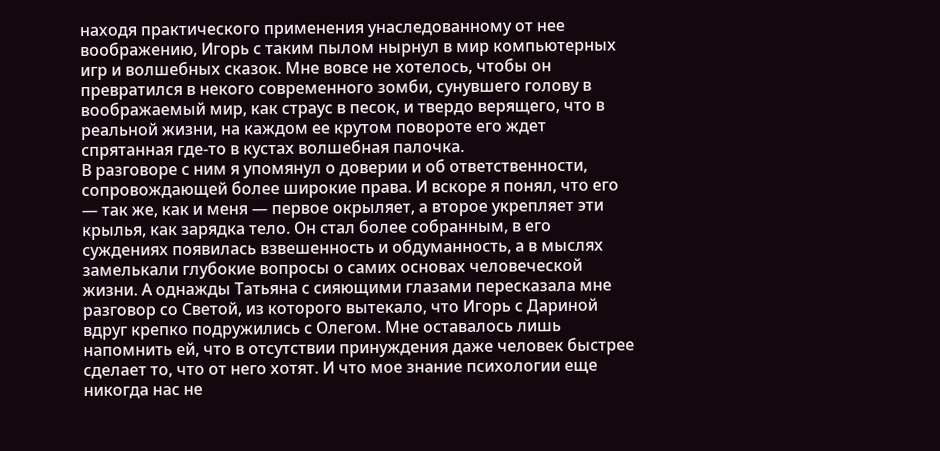находя практического применения унаследованному от нее воображению, Игорь с таким пылом нырнул в мир компьютерных игр и волшебных сказок. Мне вовсе не хотелось, чтобы он превратился в некого современного зомби, сунувшего голову в воображаемый мир, как страус в песок, и твердо верящего, что в реальной жизни, на каждом ее крутом повороте его ждет спрятанная где-то в кустах волшебная палочка.
В разговоре с ним я упомянул о доверии и об ответственности, сопровождающей более широкие права. И вскоре я понял, что его — так же, как и меня — первое окрыляет, а второе укрепляет эти крылья, как зарядка тело. Он стал более собранным, в его суждениях появилась взвешенность и обдуманность, а в мыслях замелькали глубокие вопросы о самих основах человеческой жизни. А однажды Татьяна с сияющими глазами пересказала мне разговор со Светой, из которого вытекало, что Игорь с Дариной вдруг крепко подружились с Олегом. Мне оставалось лишь напомнить ей, что в отсутствии принуждения даже человек быстрее сделает то, что от него хотят. И что мое знание психологии еще никогда нас не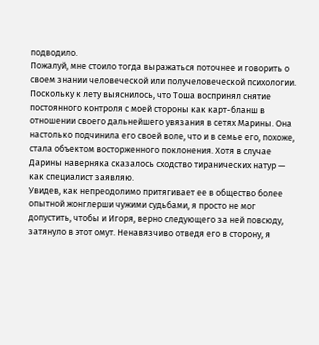подводило.
Пожалуй, мне стоило тогда выражаться поточнее и говорить о своем знании человеческой или получеловеческой психологии. Поскольку к лету выяснилось, что Тоша воспринял снятие постоянного контроля с моей стороны как карт-бланш в отношении своего дальнейшего увязания в сетях Марины. Она настолько подчинила его своей воле, что и в семье его, похоже, стала объектом восторженного поклонения. Хотя в случае Дарины наверняка сказалось сходство тиранических натур — как специалист заявляю.
Увидев, как непреодолимо притягивает ее в общество более опытной жонглерши чужими судьбами, я просто не мог допустить, чтобы и Игоря, верно следующего за ней повсюду, затянуло в этот омут. Ненавязчиво отведя его в сторону, я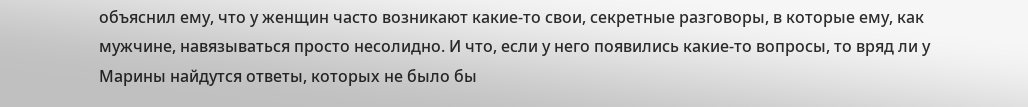объяснил ему, что у женщин часто возникают какие-то свои, секретные разговоры, в которые ему, как мужчине, навязываться просто несолидно. И что, если у него появились какие-то вопросы, то вряд ли у Марины найдутся ответы, которых не было бы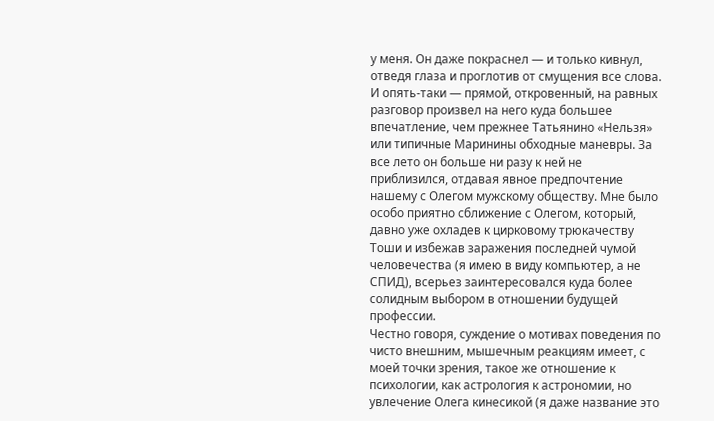у меня. Он даже покраснел — и только кивнул, отведя глаза и проглотив от смущения все слова.
И опять-таки — прямой, откровенный, на равных разговор произвел на него куда большее впечатление, чем прежнее Татьянино «Нельзя» или типичные Маринины обходные маневры. За все лето он больше ни разу к ней не приблизился, отдавая явное предпочтение нашему с Олегом мужскому обществу. Мне было особо приятно сближение с Олегом, который, давно уже охладев к цирковому трюкачеству Тоши и избежав заражения последней чумой человечества (я имею в виду компьютер, а не СПИД), всерьез заинтересовался куда более солидным выбором в отношении будущей профессии.
Честно говоря, суждение о мотивах поведения по чисто внешним, мышечным реакциям имеет, с моей точки зрения, такое же отношение к психологии, как астрология к астрономии, но увлечение Олега кинесикой (я даже название это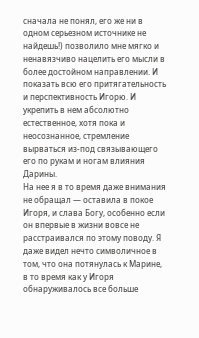сначала не понял, его же ни в одном серьезном источнике не найдешь!) позволило мне мягко и ненавязчиво нацелить его мысли в более достойном направлении. И показать всю его притягательность и перспективность Игорю. И укрепить в нем абсолютно естественное, хотя пока и неосознанное, стремление вырваться из-под связывающего его по рукам и ногам влияния Дарины.
На нее я в то время даже внимания не обращал — оставила в покое Игоря, и слава Богу, особенно если он впервые в жизни вовсе не расстраивался по этому поводу. Я даже видел нечто символичное в том, что она потянулась к Марине, в то время как у Игоря обнаруживалось все больше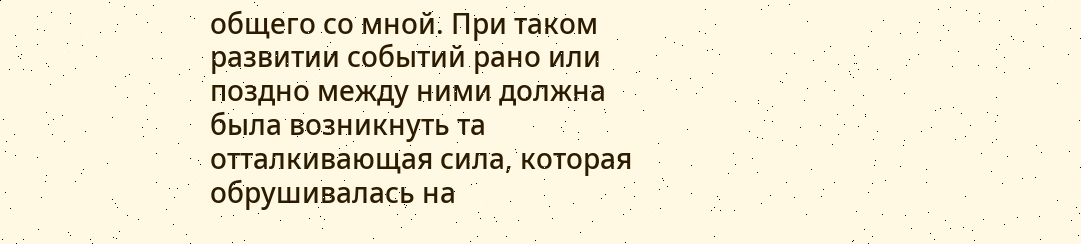общего со мной. При таком развитии событий рано или поздно между ними должна была возникнуть та отталкивающая сила, которая обрушивалась на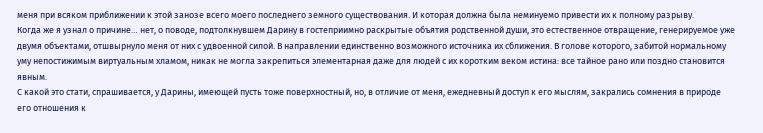меня при всяком приближении к этой занозе всего моего последнего земного существования. И которая должна была неминуемо привести их к полному разрыву.
Когда же я узнал о причине… нет, о поводе, подтолкнувшем Дарину в гостеприимно раскрытые объятия родственной души, это естественное отвращение, генерируемое уже двумя объектами, отшвырнуло меня от них с удвоенной силой. В направлении единственно возможного источника их сближения. В голове которого, забитой нормальному уму непостижимым виртуальным хламом, никак не могла закрепиться элементарная даже для людей с их коротким веком истина: все тайное рано или поздно становится явным.
С какой это стати, спрашивается, у Дарины, имеющей пусть тоже поверхностный, но, в отличие от меня, ежедневный доступ к его мыслям, закрались сомнения в природе его отношения к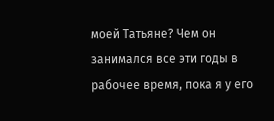моей Татьяне? Чем он занимался все эти годы в рабочее время, пока я у его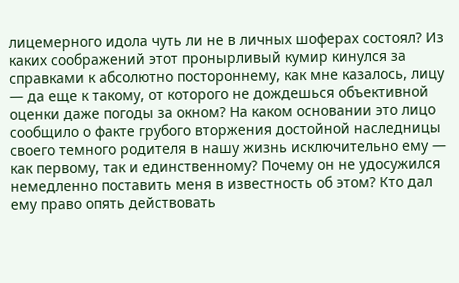лицемерного идола чуть ли не в личных шоферах состоял? Из каких соображений этот пронырливый кумир кинулся за справками к абсолютно постороннему, как мне казалось, лицу — да еще к такому, от которого не дождешься объективной оценки даже погоды за окном? На каком основании это лицо сообщило о факте грубого вторжения достойной наследницы своего темного родителя в нашу жизнь исключительно ему — как первому, так и единственному? Почему он не удосужился немедленно поставить меня в известность об этом? Кто дал ему право опять действовать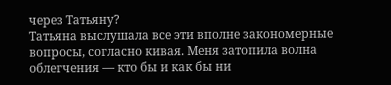через Татьяну?
Татьяна выслушала все эти вполне закономерные вопросы, согласно кивая. Меня затопила волна облегчения — кто бы и как бы ни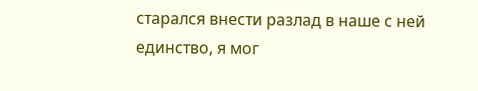старался внести разлад в наше с ней единство, я мог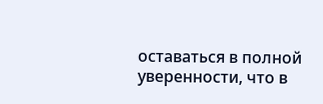оставаться в полной уверенности, что в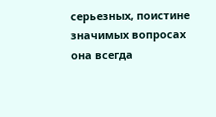серьезных, поистине значимых вопросах она всегда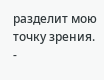разделит мою точку зрения.
-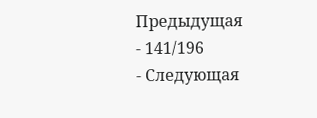Предыдущая
- 141/196
- Следующая